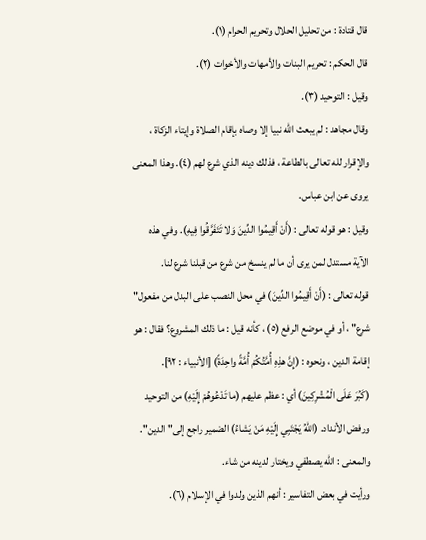قال قتادة : من تحليل الحلال وتحريم الحرام (١).
قال الحكم : تحريم البنات والأمهات والأخوات (٢).
وقيل : التوحيد (٣).
وقال مجاهد : لم يبعث الله نبيا إلا وصاه بإقام الصلاة وإيتاء الزكاة ، والإقرار لله تعالى بالطاعة ، فذلك دينه الذي شرع لهم (٤). وهذا المعنى يروى عن ابن عباس.
وقيل : هو قوله تعالى : (أَنْ أَقِيمُوا الدِّينَ وَلا تَتَفَرَّقُوا فِيهِ). وفي هذه الآية مستدل لمن يرى أن ما لم ينسخ من شرع من قبلنا شرع لنا.
قوله تعالى : (أَنْ أَقِيمُوا الدِّينَ) في محل النصب على البدل من مفعول" شرع" ، أو في موضع الرفع (٥) ، كأنه قيل : ما ذلك المشروع؟ فقال : هو إقامة الدين ، ونحوه : (إِنَّ هذِهِ أُمَّتُكُمْ أُمَّةً واحِدَةً) [الأنبياء : ٩٢].
(كَبُرَ عَلَى الْمُشْرِكِينَ) أي : عظم عليهم (ما تَدْعُوهُمْ إِلَيْهِ) من التوحيد ورفض الأنداد. (اللهُ يَجْتَبِي إِلَيْهِ مَنْ يَشاءُ) الضمير راجع إلى" الدين". والمعنى : الله يصطفي ويختار لدينه من شاء.
ورأيت في بعض التفاسير : أنهم الذين ولدوا في الإسلام (٦).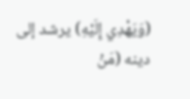(وَيَهْدِي إِلَيْهِ) يرشد إلى دينه (مَنْ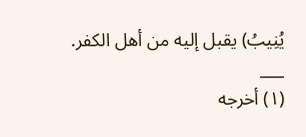يُنِيبُ) يقبل إليه من أهل الكفر.
___
(١) أخرجه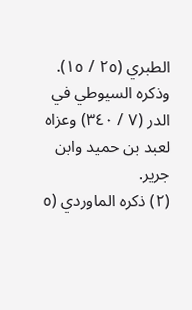الطبري (٢٥ / ١٥). وذكره السيوطي في الدر (٧ / ٣٤٠) وعزاه لعبد بن حميد وابن جرير.
(٢) ذكره الماوردي (٥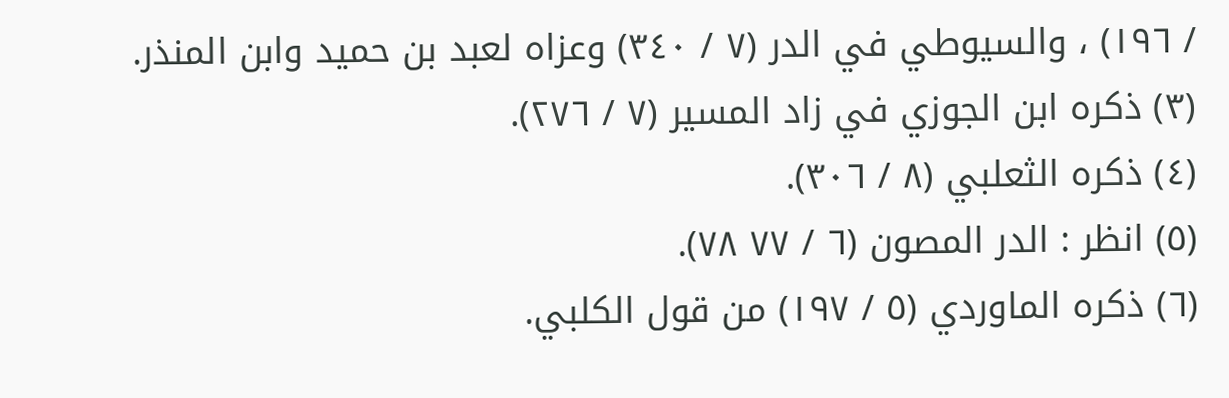/ ١٩٦) ، والسيوطي في الدر (٧ / ٣٤٠) وعزاه لعبد بن حميد وابن المنذر.
(٣) ذكره ابن الجوزي في زاد المسير (٧ / ٢٧٦).
(٤) ذكره الثعلبي (٨ / ٣٠٦).
(٥) انظر : الدر المصون (٦ / ٧٧ ٧٨).
(٦) ذكره الماوردي (٥ / ١٩٧) من قول الكلبي.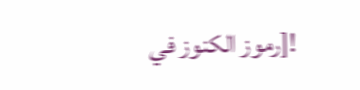![رموز الكنوز في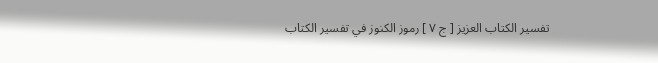تفسير الكتاب العزيز [ ج ٧ ] رموز الكنوز في تفسير الكتاب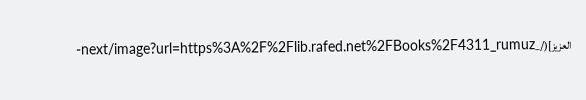العزيز](/_next/image?url=https%3A%2F%2Flib.rafed.net%2FBooks%2F4311_rumuz-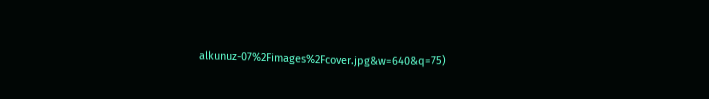alkunuz-07%2Fimages%2Fcover.jpg&w=640&q=75)